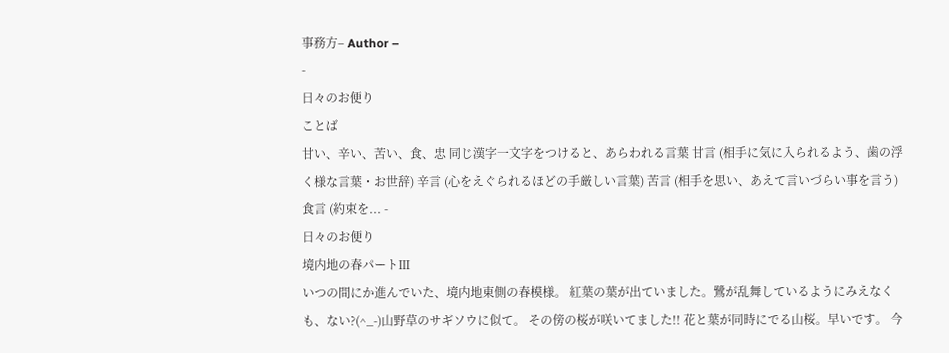事務方– Author –
-
日々のお便り
ことば
甘い、辛い、苦い、食、忠 同じ漢字一文字をつけると、あらわれる言葉 甘言 (相手に気に入られるよう、歯の浮く様な言葉・お世辞) 辛言 (心をえぐられるほどの手厳しい言葉) 苦言 (相手を思い、あえて言いづらい事を言う) 食言 (約束を... -
日々のお便り
境内地の春パートⅢ
いつの間にか進んでいた、境内地東側の春模様。 紅葉の葉が出ていました。鷺が乱舞しているようにみえなくも、ない?(^_-)山野草のサギソウに似て。 その傍の桜が咲いてました!! 花と葉が同時にでる山桜。早いです。 今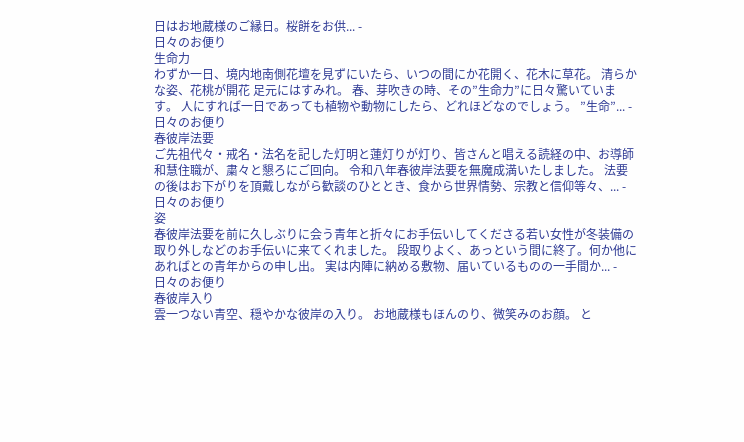日はお地蔵様のご縁日。桜餅をお供... -
日々のお便り
生命力
わずか一日、境内地南側花壇を見ずにいたら、いつの間にか花開く、花木に草花。 清らかな姿、花桃が開花 足元にはすみれ。 春、芽吹きの時、その”生命力”に日々驚いています。 人にすれば一日であっても植物や動物にしたら、どれほどなのでしょう。 ”生命”... -
日々のお便り
春彼岸法要
ご先祖代々・戒名・法名を記した灯明と蓮灯りが灯り、皆さんと唱える読経の中、お導師 和慧住職が、粛々と懇ろにご回向。 令和八年春彼岸法要を無魔成満いたしました。 法要の後はお下がりを頂戴しながら歓談のひととき、食から世界情勢、宗教と信仰等々、... -
日々のお便り
姿
春彼岸法要を前に久しぶりに会う青年と折々にお手伝いしてくださる若い女性が冬装備の取り外しなどのお手伝いに来てくれました。 段取りよく、あっという間に終了。何か他にあればとの青年からの申し出。 実は内陣に納める敷物、届いているものの一手間か... -
日々のお便り
春彼岸入り
雲一つない青空、穏やかな彼岸の入り。 お地蔵様もほんのり、微笑みのお顔。 と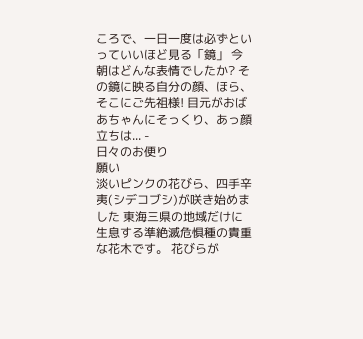ころで、一日一度は必ずといっていいほど見る「鏡」 今朝はどんな表情でしたか? その鏡に映る自分の顔、ほら、そこにご先祖様! 目元がおばあちゃんにそっくり、あっ顔立ちは... -
日々のお便り
願い
淡いピンクの花びら、四手辛夷(シデコブシ)が咲き始めました 東海三県の地域だけに生息する準絶滅危惧種の貴重な花木です。 花びらが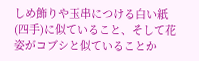しめ飾りや玉串につける白い紙(四手)に似ていること、そして花姿がコブシと似ていることか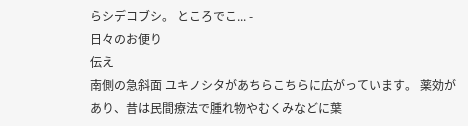らシデコブシ。 ところでこ... -
日々のお便り
伝え
南側の急斜面 ユキノシタがあちらこちらに広がっています。 薬効があり、昔は民間療法で腫れ物やむくみなどに葉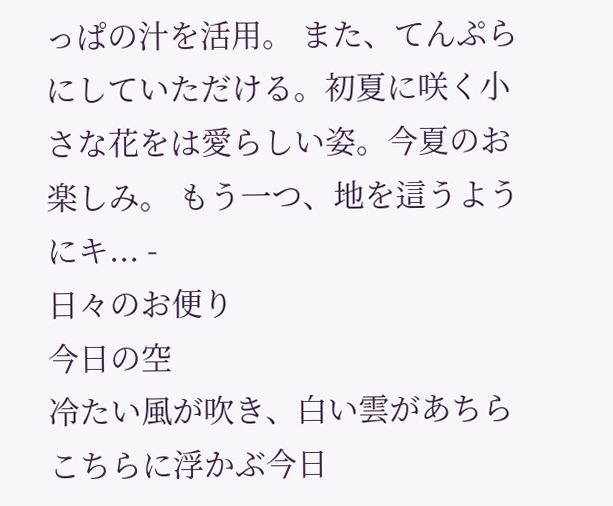っぱの汁を活用。 また、てんぷらにしていただける。初夏に咲く小さな花をは愛らしい姿。今夏のお楽しみ。 もう一つ、地を這うようにキ... -
日々のお便り
今日の空
冷たい風が吹き、白い雲があちらこちらに浮かぶ今日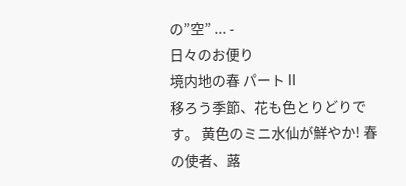の”空” ... -
日々のお便り
境内地の春 パートⅡ
移ろう季節、花も色とりどりです。 黄色のミニ水仙が鮮やか! 春の使者、蕗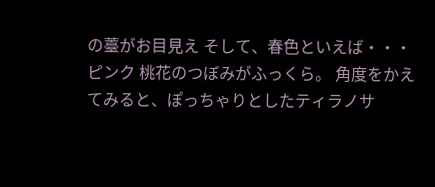の薹がお目見え そして、春色といえば・・・ピンク 桃花のつぼみがふっくら。 角度をかえてみると、ぽっちゃりとしたティラノサ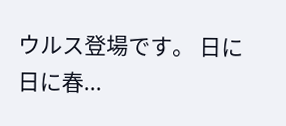ウルス登場です。 日に日に春...